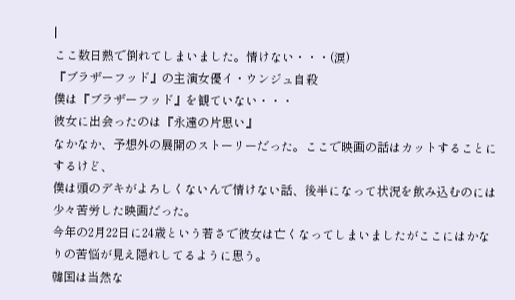|
ここ数日熱で倒れてしまいました。情けない・・・(涙)
『ブラザーフッド』の主演女優イ・ウンジュ自殺
僕は『ブラザーフッド』を観ていない・・・
彼女に出会ったのは『永遠の片思い』
なかなか、予想外の展開のストーリーだった。ここで映画の話はカットすることにするけど、
僕は頭のデキがよろしくないんで情けない話、後半になって状況を飲み込むのには少々苦労した映画だった。
今年の2月22日に24歳という若さで彼女は亡くなってしまいましたがここにはかなりの苦悩が見え隠れしてるように思う。
韓国は当然な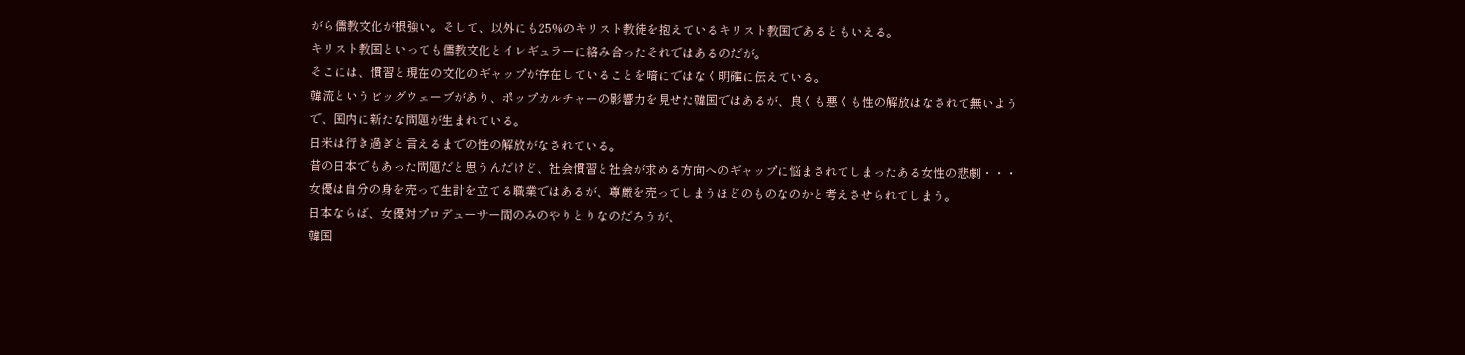がら儒教文化が根強い。そして、以外にも25%のキリスト教徒を抱えているキリスト教国であるともいえる。
キリスト教国といっても儒教文化とイレギュラーに絡み合ったそれではあるのだが。
そこには、慣習と現在の文化のギャップが存在していることを暗にではなく明確に伝えている。
韓流というビッグウェーブがあり、ポップカルチャーの影響力を見せた韓国ではあるが、良くも悪くも性の解放はなされて無いようで、国内に新たな問題が生まれている。
日米は行き過ぎと言えるまでの性の解放がなされている。
昔の日本でもあった問題だと思うんだけど、社会慣習と社会が求める方向へのギャップに悩まされてしまったある女性の悲劇・・・
女優は自分の身を売って生計を立てる職業ではあるが、尊厳を売ってしまうほどのものなのかと考えさせられてしまう。
日本ならば、女優対プロデューサー間のみのやりとりなのだろうが、
韓国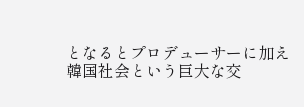となるとプロデューサーに加え韓国社会という巨大な交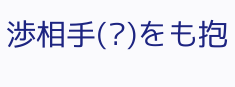渉相手(?)をも抱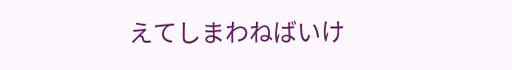えてしまわねばいけ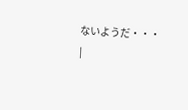ないようだ・・・
|